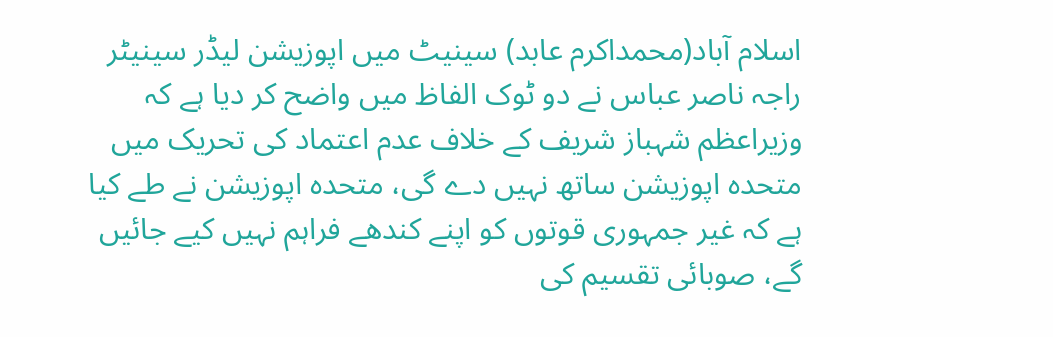اسلام آباد(محمداکرم عابد) سینیٹ میں اپوزیشن لیڈر سینیٹر راجہ ناصر عباس نے دو ٹوک الفاظ میں واضح کر دیا ہے کہ وزیراعظم شہباز شریف کے خلاف عدم اعتماد کی تحریک میں متحدہ اپوزیشن ساتھ نہیں دے گی، متحدہ اپوزیشن نے طے کیا ہے کہ غیر جمہوری قوتوں کو اپنے کندھے فراہم نہیں کیے جائیں گے، صوبائی تقسیم کی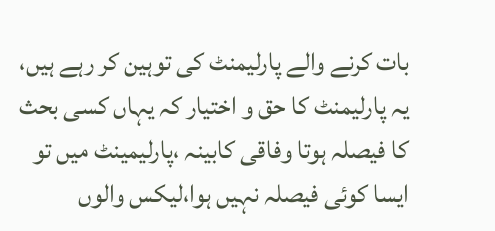بات کرنے والے پارلیمنٹ کی توہین کر رہے ہیں، یہ پارلیمنٹ کا حق و اختیار کہ یہاں کسی بحث کا فیصلہ ہوتا وفاقی کابینہ ،پارلیمینٹ میں تو ایسا کوئی فیصلہ نہیں ہوا،لیکس والوں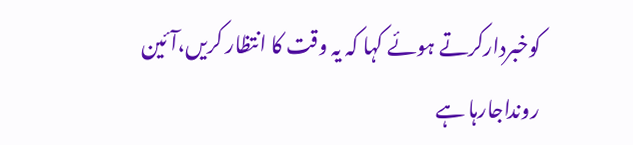کوخبردارکرتے ہوئے کہا کہ یہ وقت کا انتظار کریں،آئین رونداجارہا ہے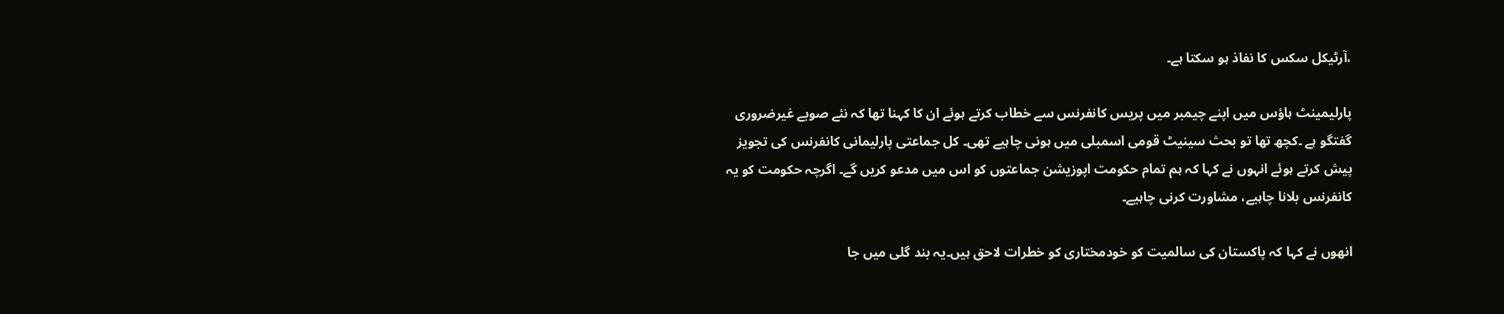،آرٹیکل سکس کا نفاذ ہو سکتا ہے۔

پارلیمینٹ ہاؤس میں اپنے چیمبر میں پریس کانفرنس سے خطاب کرتے ہوئے ان کا کہنا تھا کہ نئے صوبے غیرضروری گفتگو ہے ۔کچھ تھا تو بحث سینیٹ قومی اسمبلی میں ہونی چاہیے تھی۔ کل جماعتی پارلیمانی کانفرنس کی تجویز پیش کرتے ہوئے انہوں نے کہا کہ ہم تمام حکومت اپوزیشن جماعتوں کو اس میں مدعو کریں گے۔ اگرچہ حکومت کو یہ کانفرنس بلانا چاہیے، مشاورت کرنی چاہیے۔

انھوں نے کہا کہ پاکستان کی سالمیت کو خودمختاری کو خطرات لاحق ہیں۔یہ بند گلی میں جا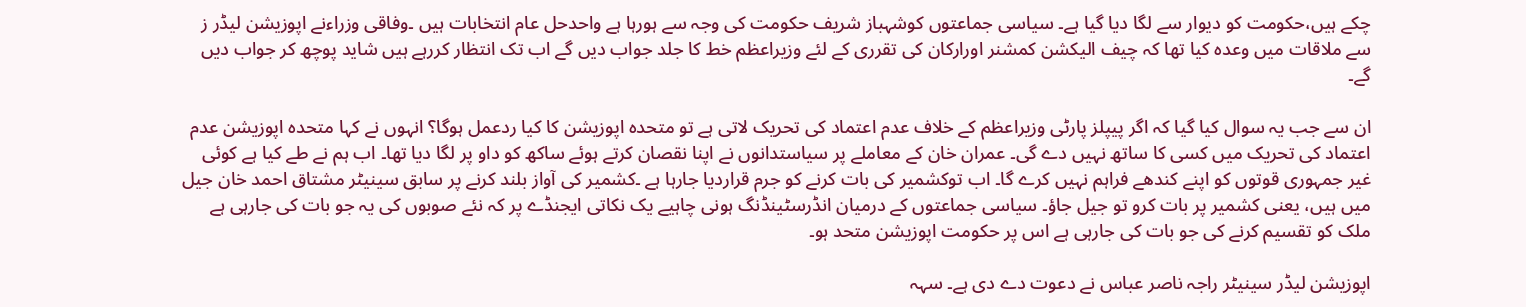چکے ہیں،حکومت کو دیوار سے لگا دیا گیا ہے۔ سیاسی جماعتوں کوشہباز شریف حکومت کی وجہ سے ہورہا ہے واحدحل عام انتخابات ہیں ۔وفاقی وزراءنے اپوزیشن لیڈر ز سے ملاقات میں وعدہ کیا تھا کہ چیف الیکشن کمشنر اورارکان کی تقرری کے لئے وزیراعظم خط کا جلد جواب دیں گے اب تک انتظار کررہے ہیں شاید پوچھ کر جواب دیں گے۔

ان سے جب یہ سوال کیا گیا کہ اگر پیپلز پارٹی وزیراعظم کے خلاف عدم اعتماد کی تحریک لاتی ہے تو متحدہ اپوزیشن کا کیا ردعمل ہوگا؟ انہوں نے کہا متحدہ اپوزیشن عدم اعتماد کی تحریک میں کسی کا ساتھ نہیں دے گی۔ عمران خان کے معاملے پر سیاستدانوں نے اپنا نقصان کرتے ہوئے ساکھ کو داو پر لگا دیا تھا۔ اب ہم نے طے کیا ہے کوئی غیر جمہوری قوتوں کو اپنے کندھے فراہم نہیں کرے گا۔ اب توکشمیر کی بات کرنے کو جرم قراردیا جارہا ہے ۔کشمیر کی آواز بلند کرنے پر سابق سینیٹر مشتاق احمد خان جیل میں ہیں، یعنی کشمیر پر بات کرو تو جیل جاؤ۔ سیاسی جماعتوں کے درمیان انڈرسٹینڈنگ ہونی چاہیے یک نکاتی ایجنڈے پر کہ نئے صوبوں کی یہ جو بات کی جارہی ہے ملک کو تقسیم کرنے کی جو بات کی جارہی ہے اس پر حکومت اپوزیشن متحد ہو۔

اپوزیشن لیڈر سینیٹر راجہ ناصر عباس نے دعوت دے دی ہے۔ سہہ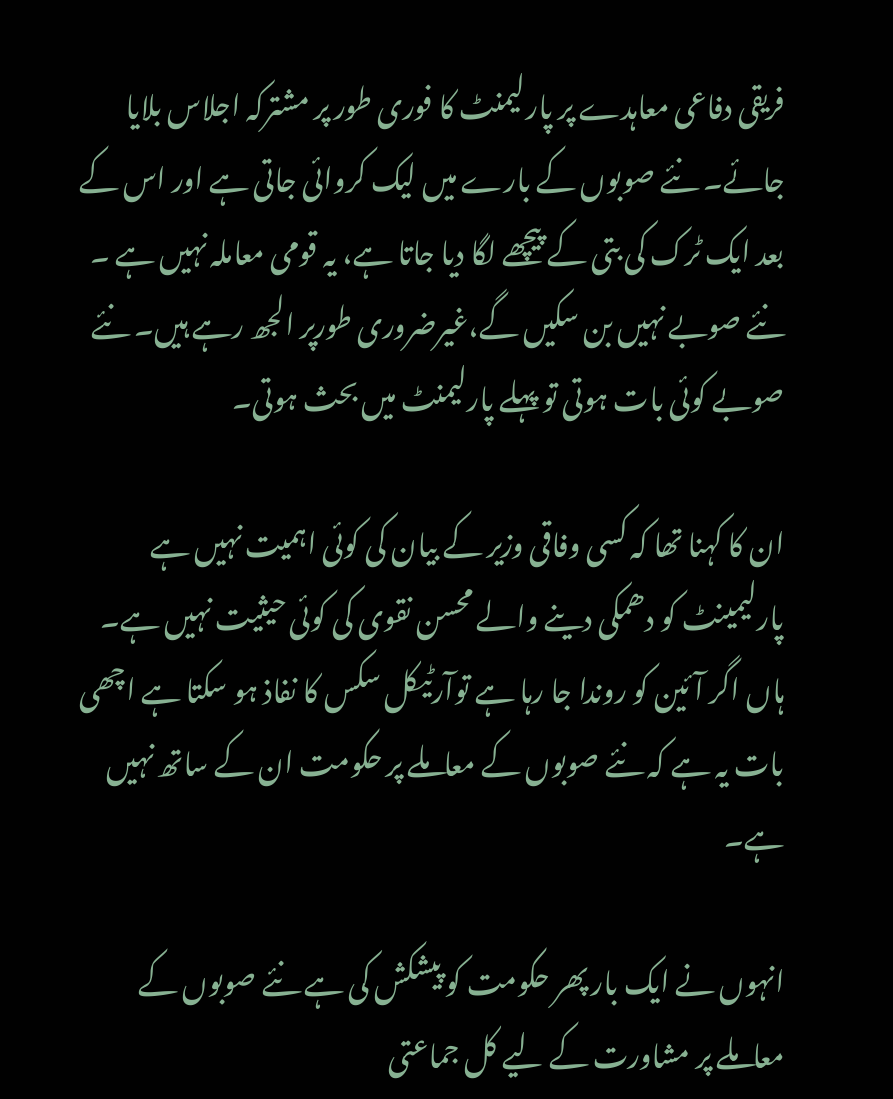فریقی دفاعی معاہدے پر پارلیمنٹ کا فوری طور پر مشترکہ اجلاس بلایا جائے۔ نئے صوبوں کے بارے میں لیک کروائی جاتی ہے اور اس کے بعد ایک ٹرک کی بتی کے پیچھے لگا دیا جاتا ہے، یہ قومی معاملہ نہیں ہے ۔ نئے صوبے نہیں بن سکیں گے،غیرضروری طورپر الجھ رہے ہیں۔ نئے صوبے کوئی بات ہوتی تو پہلے پارلیمنٹ میں بحث ہوتی۔

ان کا کہنا تھا کہ کسی وفاقی وزیر کے بیان کی کوئی اہمیت نہیں ہے پارلیمینٹ کو دھمکی دینے والے محسن نقوی کی کوئی حیثیت نہیں ہے۔ ہاں اگر آئین کو روندا جا رہا ہے توآرٹیکل سکس کا نفاذ ہو سکتا ہے اچھی بات یہ ہے کہ نئے صوبوں کے معاملے پر حکومت ان کے ساتھ نہیں ہے۔

انہوں نے ایک بار پھر حکومت کو پیشکش کی ہے نئے صوبوں کے معاملے پر مشاورت کے لیے کل جماعتی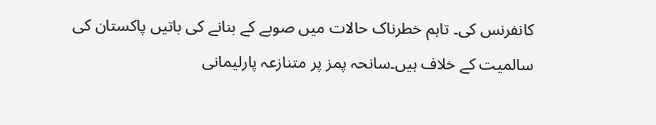کانفرنس کی۔ تاہم خطرناک حالات میں صوبے کے بنانے کی باتیں پاکستان کی سالمیت کے خلاف ہیں۔سانحہ پمز پر متنازعہ پارلیمانی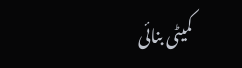کمیٹی بنائی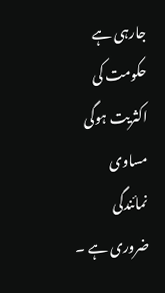جارہی ہے حکومت کی اکثریت ہوگی مساوی نمائندگی ضروری ہے ۔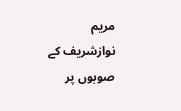مریم نوازشریف کے صوبوں پر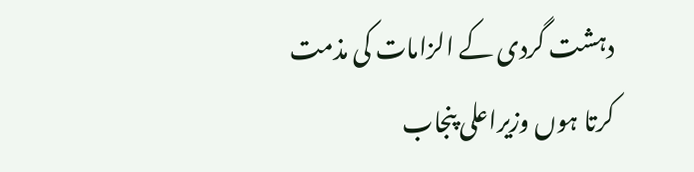دہشت گردی کے الزامات کی مذمت کرتا ہوں وزیراعلی پنجاب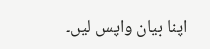اپنا بیان واپس لیں۔